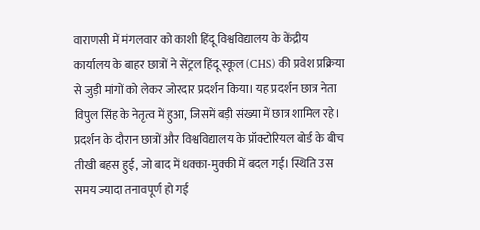वाराणसी में मंगलवार को काशी हिंदू विश्वविद्यालय के केंद्रीय कार्यालय के बाहर छात्रों ने सेंट्रल हिंदू स्कूल (CHS) की प्रवेश प्रक्रिया से जुड़ी मांगों को लेकर जोरदार प्रदर्शन किया। यह प्रदर्शन छात्र नेता विपुल सिंह के नेतृत्व में हुआ, जिसमें बड़ी संख्या में छात्र शामिल रहे।
प्रदर्शन के दौरान छात्रों और विश्वविद्यालय के प्रॉक्टोरियल बोर्ड के बीच तीखी बहस हुई, जो बाद में धक्का-मुक्की में बदल गई। स्थिति उस समय ज्यादा तनावपूर्ण हो गई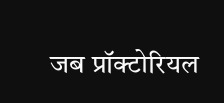जब प्रॉक्टोरियल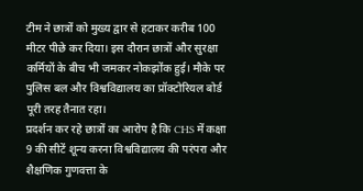टीम ने छात्रों को मुख्य द्वार से हटाकर करीब 100 मीटर पीछे कर दिया। इस दौरान छात्रों और सुरक्षा कर्मियों के बीच भी जमकर नोकझोंक हुई। मौके पर पुलिस बल और विश्वविद्यालय का प्रॉक्टोरियल बोर्ड पूरी तरह तैनात रहा।
प्रदर्शन कर रहे छात्रों का आरोप है कि CHS में कक्षा 9 की सीटें शून्य करना विश्वविद्यालय की परंपरा और शैक्षणिक गुणवत्ता के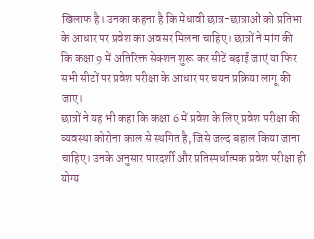खिलाफ है। उनका कहना है कि मेधावी छात्र-छात्राओं को प्रतिभा के आधार पर प्रवेश का अवसर मिलना चाहिए। छात्रों ने मांग की कि कक्षा 9 में अतिरिक्त सेक्शन शुरू कर सीटें बढ़ाई जाएं या फिर सभी सीटों पर प्रवेश परीक्षा के आधार पर चयन प्रक्रिया लागू की जाए।
छात्रों ने यह भी कहा कि कक्षा 6 में प्रवेश के लिए प्रवेश परीक्षा की व्यवस्था कोरोना काल से स्थगित है, जिसे जल्द बहाल किया जाना चाहिए। उनके अनुसार पारदर्शी और प्रतिस्पर्धात्मक प्रवेश परीक्षा ही योग्य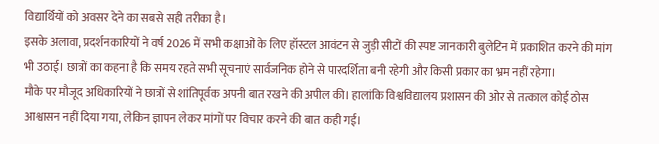विद्यार्थियों को अवसर देने का सबसे सही तरीका है।
इसके अलावा, प्रदर्शनकारियों ने वर्ष 2026 में सभी कक्षाओं के लिए हॉस्टल आवंटन से जुड़ी सीटों की स्पष्ट जानकारी बुलेटिन में प्रकाशित करने की मांग भी उठाई। छात्रों का कहना है कि समय रहते सभी सूचनाएं सार्वजनिक होने से पारदर्शिता बनी रहेगी और किसी प्रकार का भ्रम नहीं रहेगा।
मौके पर मौजूद अधिकारियों ने छात्रों से शांतिपूर्वक अपनी बात रखने की अपील की। हालांकि विश्वविद्यालय प्रशासन की ओर से तत्काल कोई ठोस आश्वासन नहीं दिया गया, लेकिन ज्ञापन लेकर मांगों पर विचार करने की बात कही गई।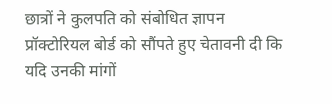छात्रों ने कुलपति को संबोधित ज्ञापन प्रॉक्टोरियल बोर्ड को सौंपते हुए चेतावनी दी कि यदि उनकी मांगों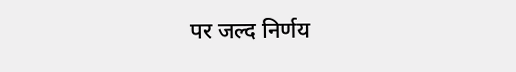पर जल्द निर्णय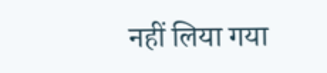नहीं लिया गया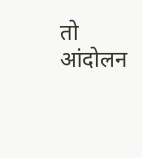तो आंदोलन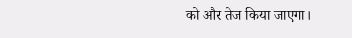को और तेज किया जाएगा।